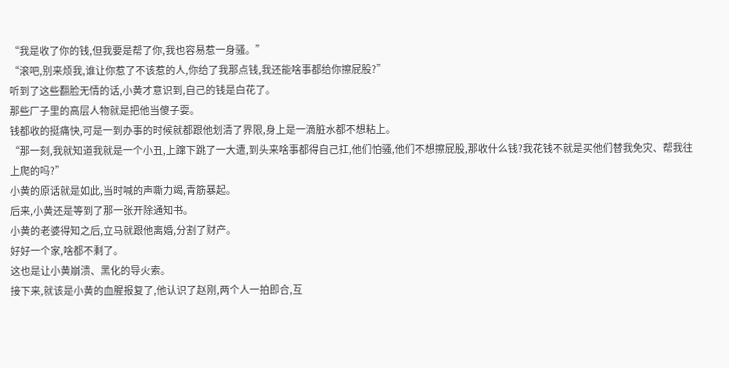“我是收了你的钱,但我要是帮了你,我也容易惹一身骚。”
“滚吧,别来烦我,谁让你惹了不该惹的人,你给了我那点钱,我还能啥事都给你擦屁股?”
听到了这些翻脸无情的话,小黄才意识到,自己的钱是白花了。
那些厂子里的高层人物就是把他当傻子耍。
钱都收的挺痛快,可是一到办事的时候就都跟他划清了界限,身上是一滴脏水都不想粘上。
“那一刻,我就知道我就是一个小丑,上蹿下跳了一大遭,到头来啥事都得自己扛,他们怕骚,他们不想擦屁股,那收什么钱?我花钱不就是买他们替我免灾、帮我往上爬的吗?”
小黄的原话就是如此,当时喊的声嘶力竭,青筋暴起。
后来,小黄还是等到了那一张开除通知书。
小黄的老婆得知之后,立马就跟他离婚,分割了财产。
好好一个家,啥都不剩了。
这也是让小黄崩溃、黑化的导火索。
接下来,就该是小黄的血腥报复了,他认识了赵刚,两个人一拍即合,互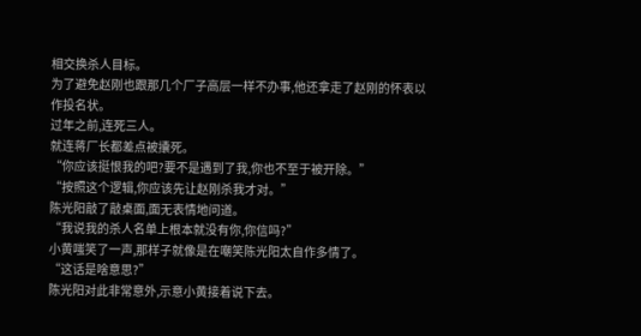相交换杀人目标。
为了避免赵刚也跟那几个厂子高层一样不办事,他还拿走了赵刚的怀表以作投名状。
过年之前,连死三人。
就连蒋厂长都差点被攮死。
“你应该挺恨我的吧?要不是遇到了我,你也不至于被开除。”
“按照这个逻辑,你应该先让赵刚杀我才对。”
陈光阳敲了敲桌面,面无表情地问道。
“我说我的杀人名单上根本就没有你,你信吗?”
小黄嗤笑了一声,那样子就像是在嘲笑陈光阳太自作多情了。
“这话是啥意思?”
陈光阳对此非常意外,示意小黄接着说下去。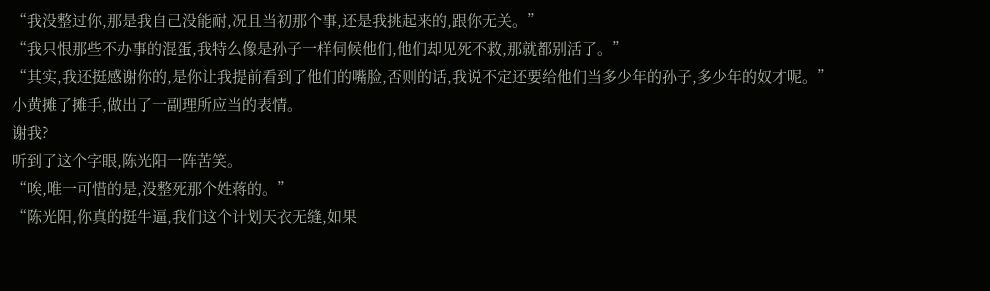“我没整过你,那是我自己没能耐,况且当初那个事,还是我挑起来的,跟你无关。”
“我只恨那些不办事的混蛋,我特么像是孙子一样伺候他们,他们却见死不救,那就都别活了。”
“其实,我还挺感谢你的,是你让我提前看到了他们的嘴脸,否则的话,我说不定还要给他们当多少年的孙子,多少年的奴才呢。”
小黄摊了摊手,做出了一副理所应当的表情。
谢我?
听到了这个字眼,陈光阳一阵苦笑。
“唉,唯一可惜的是,没整死那个姓蒋的。”
“陈光阳,你真的挺牛逼,我们这个计划天衣无缝,如果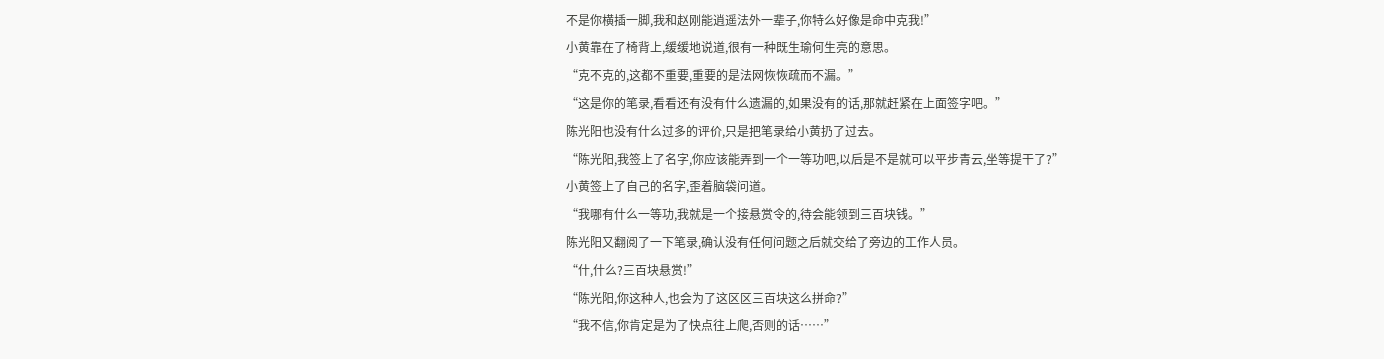不是你横插一脚,我和赵刚能逍遥法外一辈子,你特么好像是命中克我!”
小黄靠在了椅背上,缓缓地说道,很有一种既生瑜何生亮的意思。
“克不克的,这都不重要,重要的是法网恢恢疏而不漏。”
“这是你的笔录,看看还有没有什么遗漏的,如果没有的话,那就赶紧在上面签字吧。”
陈光阳也没有什么过多的评价,只是把笔录给小黄扔了过去。
“陈光阳,我签上了名字,你应该能弄到一个一等功吧,以后是不是就可以平步青云,坐等提干了?”
小黄签上了自己的名字,歪着脑袋问道。
“我哪有什么一等功,我就是一个接悬赏令的,待会能领到三百块钱。”
陈光阳又翻阅了一下笔录,确认没有任何问题之后就交给了旁边的工作人员。
“什,什么?三百块悬赏!”
“陈光阳,你这种人,也会为了这区区三百块这么拼命?”
“我不信,你肯定是为了快点往上爬,否则的话……”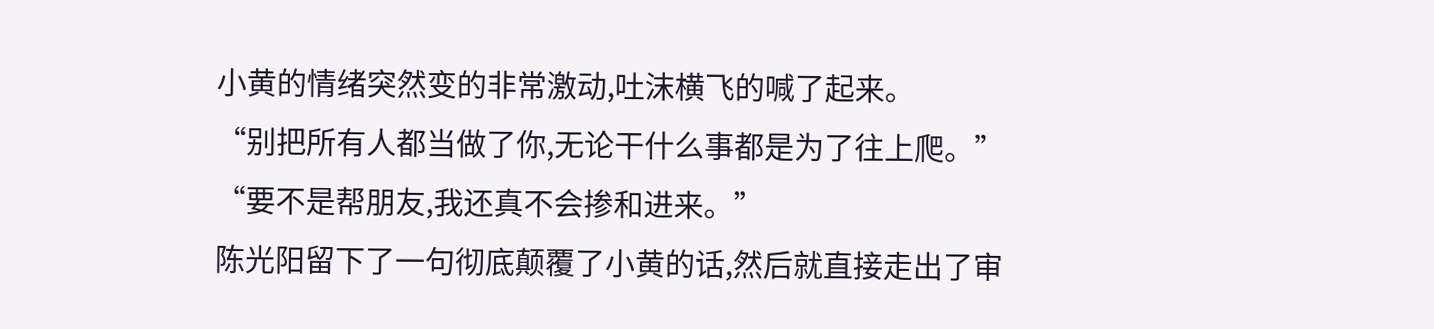小黄的情绪突然变的非常激动,吐沫横飞的喊了起来。
“别把所有人都当做了你,无论干什么事都是为了往上爬。”
“要不是帮朋友,我还真不会掺和进来。”
陈光阳留下了一句彻底颠覆了小黄的话,然后就直接走出了审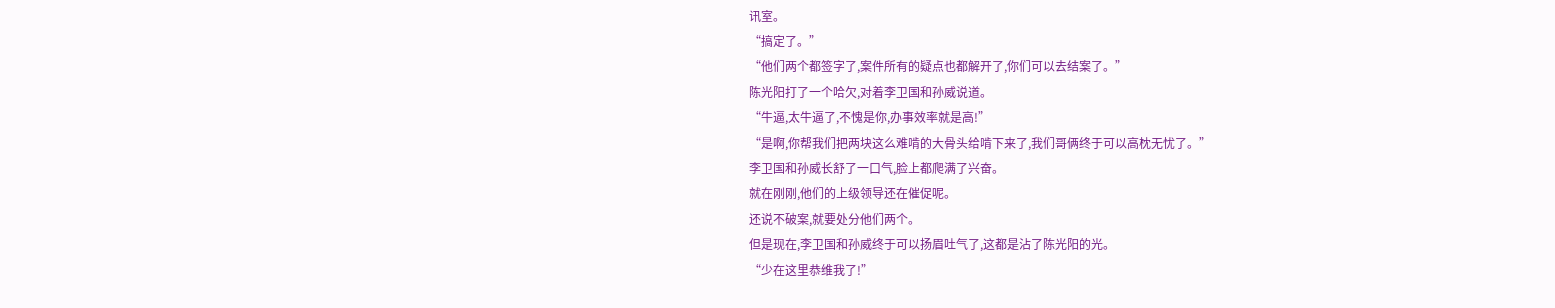讯室。
“搞定了。”
“他们两个都签字了,案件所有的疑点也都解开了,你们可以去结案了。”
陈光阳打了一个哈欠,对着李卫国和孙威说道。
“牛逼,太牛逼了,不愧是你,办事效率就是高!”
“是啊,你帮我们把两块这么难啃的大骨头给啃下来了,我们哥俩终于可以高枕无忧了。”
李卫国和孙威长舒了一口气,脸上都爬满了兴奋。
就在刚刚,他们的上级领导还在催促呢。
还说不破案,就要处分他们两个。
但是现在,李卫国和孙威终于可以扬眉吐气了,这都是沾了陈光阳的光。
“少在这里恭维我了!”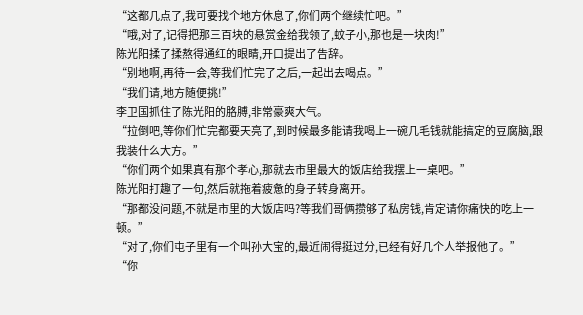“这都几点了,我可要找个地方休息了,你们两个继续忙吧。”
“哦,对了,记得把那三百块的悬赏金给我领了,蚊子小,那也是一块肉!”
陈光阳揉了揉熬得通红的眼睛,开口提出了告辞。
“别地啊,再待一会,等我们忙完了之后,一起出去喝点。”
“我们请,地方随便挑!”
李卫国抓住了陈光阳的胳膊,非常豪爽大气。
“拉倒吧,等你们忙完都要天亮了,到时候最多能请我喝上一碗几毛钱就能搞定的豆腐脑,跟我装什么大方。”
“你们两个如果真有那个孝心,那就去市里最大的饭店给我摆上一桌吧。”
陈光阳打趣了一句,然后就拖着疲惫的身子转身离开。
“那都没问题,不就是市里的大饭店吗?等我们哥俩攒够了私房钱,肯定请你痛快的吃上一顿。”
“对了,你们屯子里有一个叫孙大宝的,最近闹得挺过分,已经有好几个人举报他了。”
“你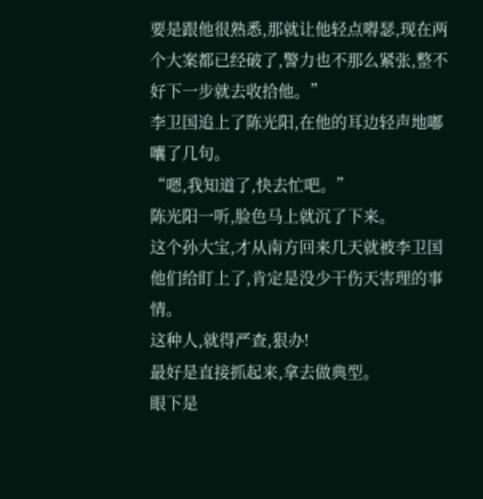要是跟他很熟悉,那就让他轻点嘚瑟,现在两个大案都已经破了,警力也不那么紧张,整不好下一步就去收拾他。”
李卫国追上了陈光阳,在他的耳边轻声地嘟囔了几句。
“嗯,我知道了,快去忙吧。”
陈光阳一听,脸色马上就沉了下来。
这个孙大宝,才从南方回来几天就被李卫国他们给盯上了,肯定是没少干伤天害理的事情。
这种人,就得严查,狠办!
最好是直接抓起来,拿去做典型。
眼下是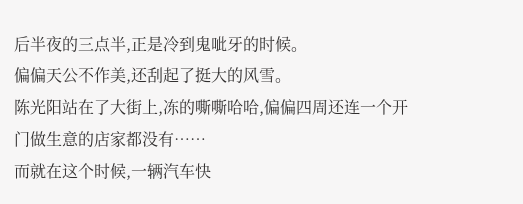后半夜的三点半,正是冷到鬼呲牙的时候。
偏偏天公不作美,还刮起了挺大的风雪。
陈光阳站在了大街上,冻的嘶嘶哈哈,偏偏四周还连一个开门做生意的店家都没有……
而就在这个时候,一辆汽车快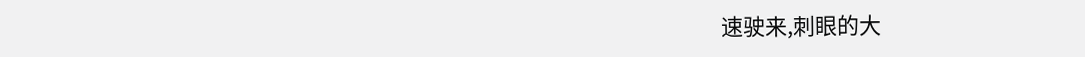速驶来,刺眼的大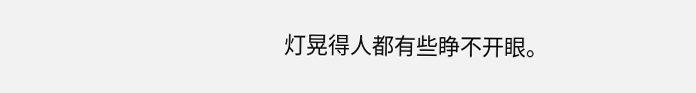灯晃得人都有些睁不开眼。